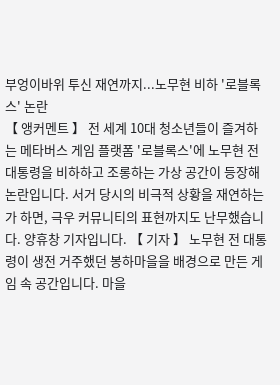부엉이바위 투신 재연까지...노무현 비하 '로블록스' 논란
【 앵커멘트 】 전 세계 10대 청소년들이 즐겨하는 메타버스 게임 플랫폼 '로블록스'에 노무현 전 대통령을 비하하고 조롱하는 가상 공간이 등장해 논란입니다. 서거 당시의 비극적 상황을 재연하는가 하면, 극우 커뮤니티의 표현까지도 난무했습니다. 양휴창 기자입니다. 【 기자 】 노무현 전 대통령이 생전 거주했던 봉하마을을 배경으로 만든 게임 속 공간입니다. 마을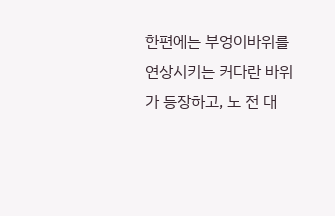한편에는 부엉이바위를 연상시키는 커다란 바위가 등장하고, 노 전 대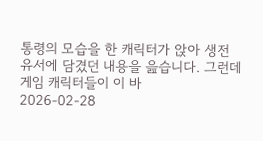통령의 모습을 한 캐릭터가 앉아 생전 유서에 담겼던 내용을 읊습니다. 그런데 게임 캐릭터들이 이 바
2026-02-28